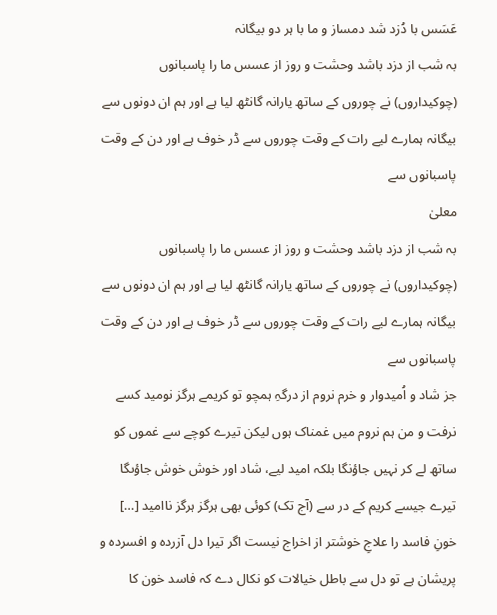عَسَس با دُزد شد دمساز و ما با ہر دو بیگانہ
بہ شب از دزد باشد وحشت و روز از عسس ما را پاسبانوں (چوکیداروں) نے چوروں کے ساتھ یارانہ گانٹھ لیا ہے اور ہم ان دونوں سے بیگانہ ہمارے لیے رات کے وقت چوروں سے ڈر خوف ہے اور دن کے وقت پاسبانوں سے
معلیٰ
بہ شب از دزد باشد وحشت و روز از عسس ما را پاسبانوں (چوکیداروں) نے چوروں کے ساتھ یارانہ گانٹھ لیا ہے اور ہم ان دونوں سے بیگانہ ہمارے لیے رات کے وقت چوروں سے ڈر خوف ہے اور دن کے وقت پاسبانوں سے
جز شاد و اُمیدوار و خرم نروم از درگہِ ہمچو تو کریمے ہرگز نومید کسے نرفت و من ہم نروم میں غمناک ہوں لیکن تیرے کوچے سے غموں کو ساتھ لے کر نہیں جاؤنگا بلکہ امید لیے، شاد اور خوش خوش جاؤںگا تیرے جیسے کریم کے در سے (آج تک) کوئی بھی ہرگز ہرگز ناامید […]
خونِ فاسد را علاجِ خوشتر از اخراج نیست اگر تیرا دل آزردہ و افسردہ و پریشان ہے تو دل سے باطل خیالات کو نکال دے کہ فاسد خون کا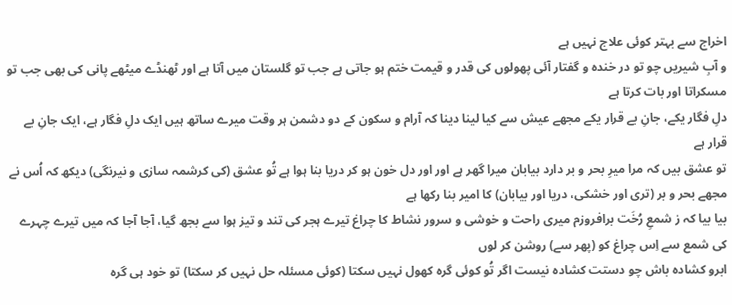اخراج سے بہتر کوئی علاج نہیں ہے
و آبِ شیریں چو تو در خندہ و گفتار آئی پھولوں کی قدر و قیمت ختم ہو جاتی ہے جب تو گلستان میں آتا ہے اور ٹھنڈے میٹھے پانی کی بھی جب تو مسکراتا اور بات کرتا ہے
دلِ فگار یکے، جانِ بے قرار یکے مجھے عیش سے کیا لینا دینا کہ آرام و سکون کے دو دشمن ہر وقت میرے ساتھ ہیں ایک دلِ فگار ہے، ایک جانِ بے قرار ہے
تو عشق بیں کہ مرا میرِ بحر و بر دارد بیابان میرا گھر ہے اور اور دل خون ہو کر دریا بنا ہوا ہے تُو عشق (کی کرشمہ سازی و نیرنگی) دیکھ کہ اُس نے مجھے بحر و بر (تری اور خشکی، دریا اور بیابان) کا امیر بنا رکھا ہے
بیا بیا کہ ز شمعِ رُخَت برافروزم میری راحت و خوشی و سرور نشاط کا چراغ تیرے ہجر کی تند و تیز ہوا سے بجھ گیا، آجا آجا کہ میں تیرے چہرے کی شمع سے اِس چراغ کو (پھر سے) روشن کر لوں
ابرو کشادہ باش چو دستت کشادہ نیست اگر تُو کوئی گرہ کھول نہیں سکتا (کوئی مسئلہ حل نہیں کر سکتا) تو خود ہی گرہ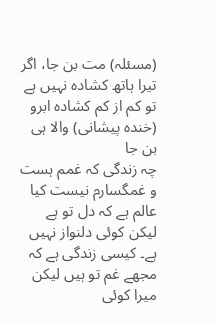(مسئلہ) مت بن جا، اگر تیرا ہاتھ کشادہ نہیں ہے تو کم از کم کشادہ ابرو (خندہ پیشانی) والا ہی بن جا
چہ زندگی کہ غمم ہست و غمگسارم نیست کیا عالم ہے کہ دل تو ہے لیکن کوئی دلنواز نہیں ہے۔ کیسی زندگی ہے کہ مجھے غم تو ہیں لیکن میرا کوئی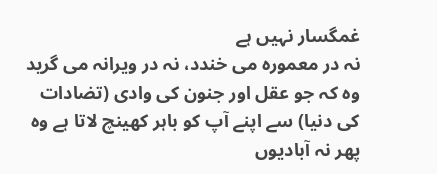غمگسار نہیں ہے
نہ در معمورہ می خندد، نہ در ویرانہ می گرید وہ کہ جو عقل اور جنون کی وادی (تضادات کی دنیا) سے اپنے آپ کو باہر کھینچ لاتا ہے وہ پھر نہ آبادیوں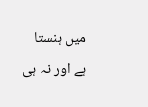میں ہنستا ہے اور نہ ہی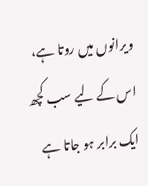ویرانوں میں روتا ہے، اس کے لیے سب کچھ ایک برابر ہو جاتا ہے